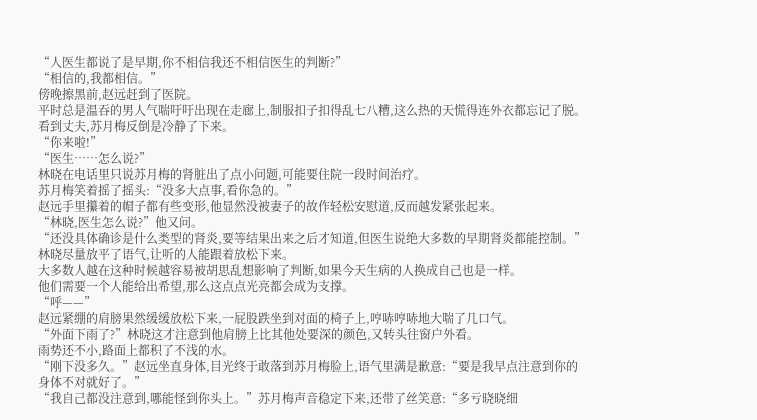“人医生都说了是早期,你不相信我还不相信医生的判断?”
“相信的,我都相信。”
傍晚擦黑前,赵远赶到了医院。
平时总是温吞的男人气喘吁吁出现在走廊上,制服扣子扣得乱七八糟,这么热的天慌得连外衣都忘记了脱。
看到丈夫,苏月梅反倒是冷静了下来。
“你来啦!”
“医生……怎么说?”
林晓在电话里只说苏月梅的肾脏出了点小问题,可能要住院一段时间治疗。
苏月梅笑着摇了摇头:“没多大点事,看你急的。”
赵远手里攥着的帽子都有些变形,他显然没被妻子的故作轻松安慰道,反而越发紧张起来。
“林晓,医生怎么说?”他又问。
“还没具体确诊是什么类型的肾炎,要等结果出来之后才知道,但医生说绝大多数的早期肾炎都能控制。”林晓尽量放平了语气,让听的人能跟着放松下来。
大多数人越在这种时候越容易被胡思乱想影响了判断,如果今天生病的人换成自己也是一样。
他们需要一个人能给出希望,那么这点点光亮都会成为支撑。
“呼——”
赵远紧绷的肩膀果然缓缓放松下来,一屁股跌坐到对面的椅子上,哼哧哼哧地大喘了几口气。
“外面下雨了?”林晓这才注意到他肩膀上比其他处要深的颜色,又转头往窗户外看。
雨势还不小,路面上都积了不浅的水。
“刚下没多久。”赵远坐直身体,目光终于敢落到苏月梅脸上,语气里满是歉意:“要是我早点注意到你的身体不对就好了。”
“我自己都没注意到,哪能怪到你头上。”苏月梅声音稳定下来,还带了丝笑意:“多亏晓晓细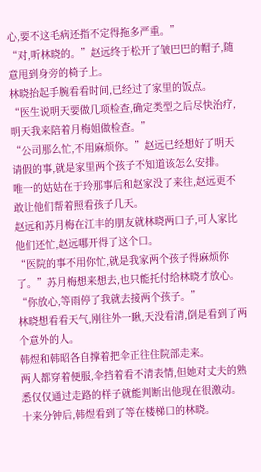心,要不这毛病还指不定得拖多严重。”
“对,听林晓的。”赵远终于松开了皱巴巴的帽子,随意甩到身旁的椅子上。
林晓抬起手腕看看时间,已经过了家里的饭点。
“医生说明天要做几项检查,确定类型之后尽快治疗,明天我来陪着月梅姐做检查。”
“公司那么忙,不用麻烦你。”赵远已经想好了明天请假的事,就是家里两个孩子不知道该怎么安排。
唯一的姑姑在于玲那事后和赵家没了来往,赵远更不敢让他们帮着照看孩子几天。
赵远和苏月梅在江丰的朋友就林晓两口子,可人家比他们还忙,赵远哪开得了这个口。
“医院的事不用你忙,就是我家两个孩子得麻烦你了。”苏月梅想来想去,也只能托付给林晓才放心。
“你放心,等雨停了我就去接两个孩子。”
林晓想看看天气,刚往外一瞅,天没看清,倒是看到了两个意外的人。
韩煜和韩昭各自撑着把伞正往住院部走来。
两人都穿着便服,伞挡着看不清表情,但她对丈夫的熟悉仅仅通过走路的样子就能判断出他现在很激动。
十来分钟后,韩煜看到了等在楼梯口的林晓。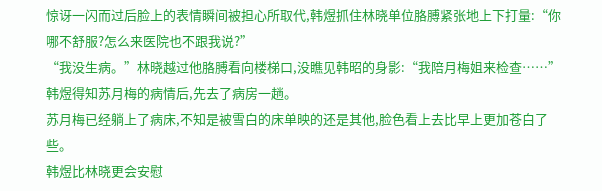惊讶一闪而过后脸上的表情瞬间被担心所取代,韩煜抓住林晓单位胳膊紧张地上下打量:“你哪不舒服?怎么来医院也不跟我说?”
“我没生病。”林晓越过他胳膊看向楼梯口,没瞧见韩昭的身影:“我陪月梅姐来检查……”
韩煜得知苏月梅的病情后,先去了病房一趟。
苏月梅已经躺上了病床,不知是被雪白的床单映的还是其他,脸色看上去比早上更加苍白了些。
韩煜比林晓更会安慰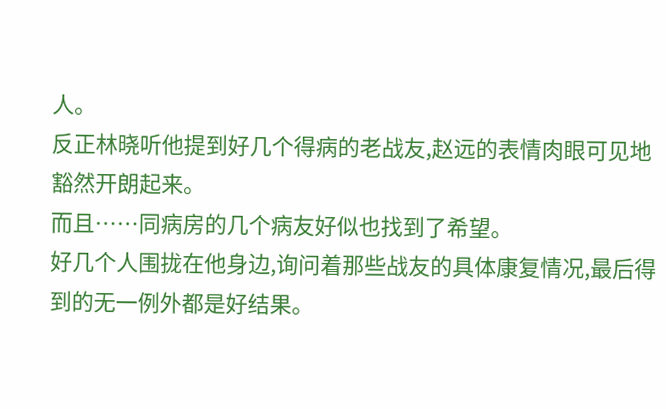人。
反正林晓听他提到好几个得病的老战友,赵远的表情肉眼可见地豁然开朗起来。
而且……同病房的几个病友好似也找到了希望。
好几个人围拢在他身边,询问着那些战友的具体康复情况,最后得到的无一例外都是好结果。